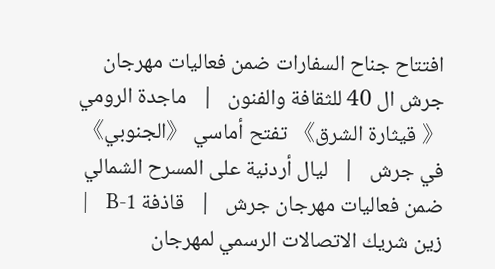افتتاح جناح السفارات ضمن فعاليات مهرجان جرش ال 40 للثقافة والفنون   |   ماجدة الرومي 《 قيثارة الشرق》 تفتح أماسي 《الجنوبي》 في جرش   |   ليال أردنية على المسرح الشمالي ضمن فعاليات مهرجان جرش   |   قاذفة B-1   |   زين شريك الاتصالات الرسمي لمهرجان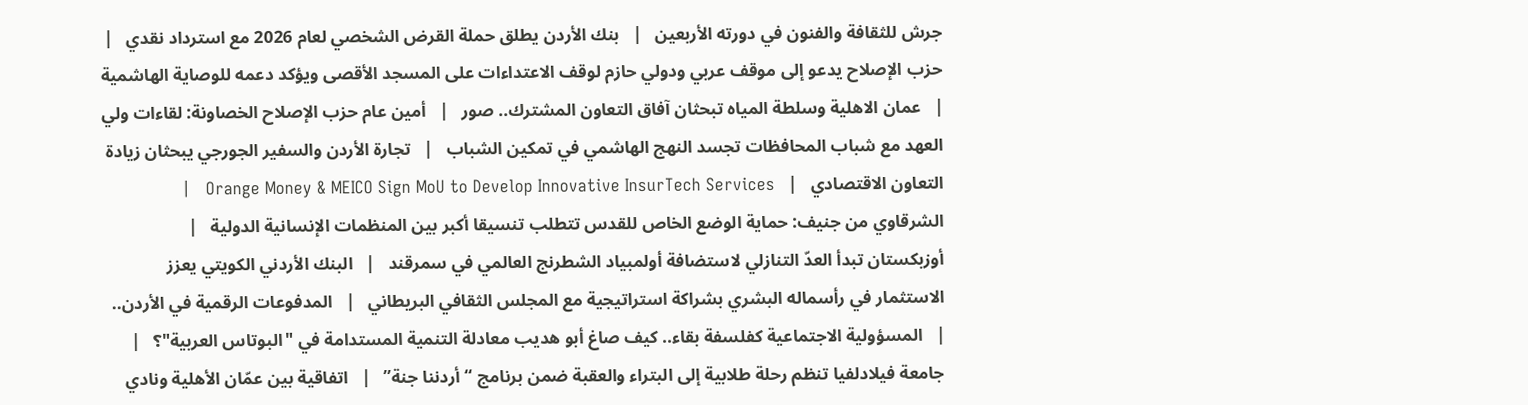جرش للثقافة والفنون في دورته الأربعين   |   بنك الأردن يطلق حملة القرض الشخصي لعام 2026 مع استرداد نقدي   |   حزب الإصلاح يدعو إلى موقف عربي ودولي حازم لوقف الاعتداءات على المسجد الأقصى ويؤكد دعمه للوصاية الهاشمية   |   عمان الاهلية وسلطة المياه تبحثان آفاق التعاون المشترك.. صور   |   أمين عام حزب الإصلاح الخصاونة: لقاءات ولي العهد مع شباب المحافظات تجسد النهج الهاشمي في تمكين الشباب   |   تجارة الأردن والسفير الجورجي يبحثان زيادة التعاون الاقتصادي   |   Orange Money & MEICO Sign MoU to Develop Innovative InsurTech Services   |   الشرقاوي من جنيف: حماية الوضع الخاص للقدس تتطلب تنسيقا أكبر بين المنظمات الإنسانية الدولية   |   أوزبكستان تبدأ العدّ التنازلي لاستضافة أولمبياد الشطرنج العالمي في سمرقند   |   البنك الأردني الكويتي يعزز الاستثمار في رأسماله البشري بشراكة استراتيجية مع المجلس الثقافي البريطاني   |   المدفوعات الرقمية في الأردن..   |   المسؤولية الاجتماعية كفلسفة بقاء.. كيف صاغ أبو هديب معادلة التنمية المستدامة في "البوتاس العربية"؟   |   جامعة فيلادلفيا تنظم رحلة طلابية إلى البتراء والعقبة ضمن برنامج “أردننا جنة”   |   اتفاقية بين عمّان الأهلية ونادي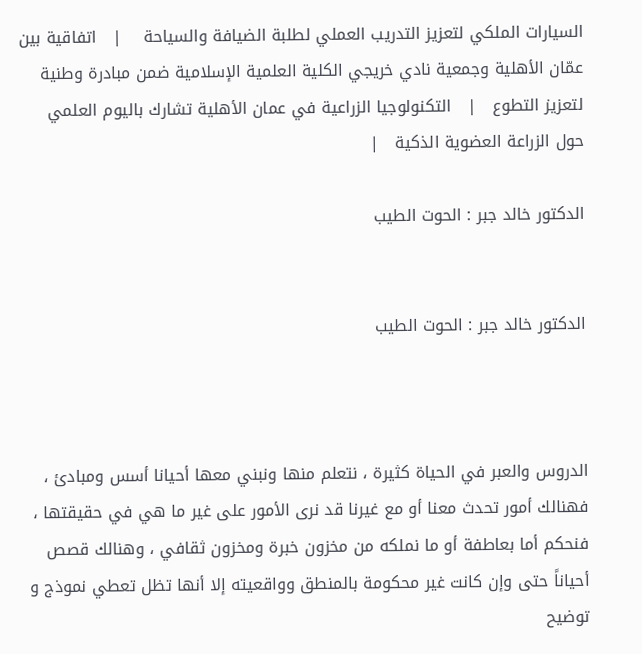السيارات الملكي لتعزيز التدريب العملي لطلبة الضيافة والسياحة    |   اتفاقية بين عمّان الأهلية وجمعية نادي خريجي الكلية العلمية الإسلامية ضمن مبادرة وطنية لتعزيز التطوع   |   التكنولوجيا الزراعية في عمان الأهلية تشارك باليوم العلمي حول الزراعة العضوية الذكية   |

الدكتور خالد جبر : الحوت الطيب


الدكتور خالد جبر : الحوت الطيب



الدروس والعبر في الحياة كثيرة ، نتعلم منها ونبني معها أحيانا أسس ومبادئ ، فهنالك أمور تحدث معنا أو مع غيرنا قد نرى الأمور على غير ما هي في حقيقتها ، فنحكم أما بعاطفة أو ما نملكه من مخزون خبرة ومخزون ثقافي ، وهنالك قصص أحياناً حتى وإن كانت غير محكومة بالمنطق وواقعيته إلا أنها تظل تعطي نموذج و توضيح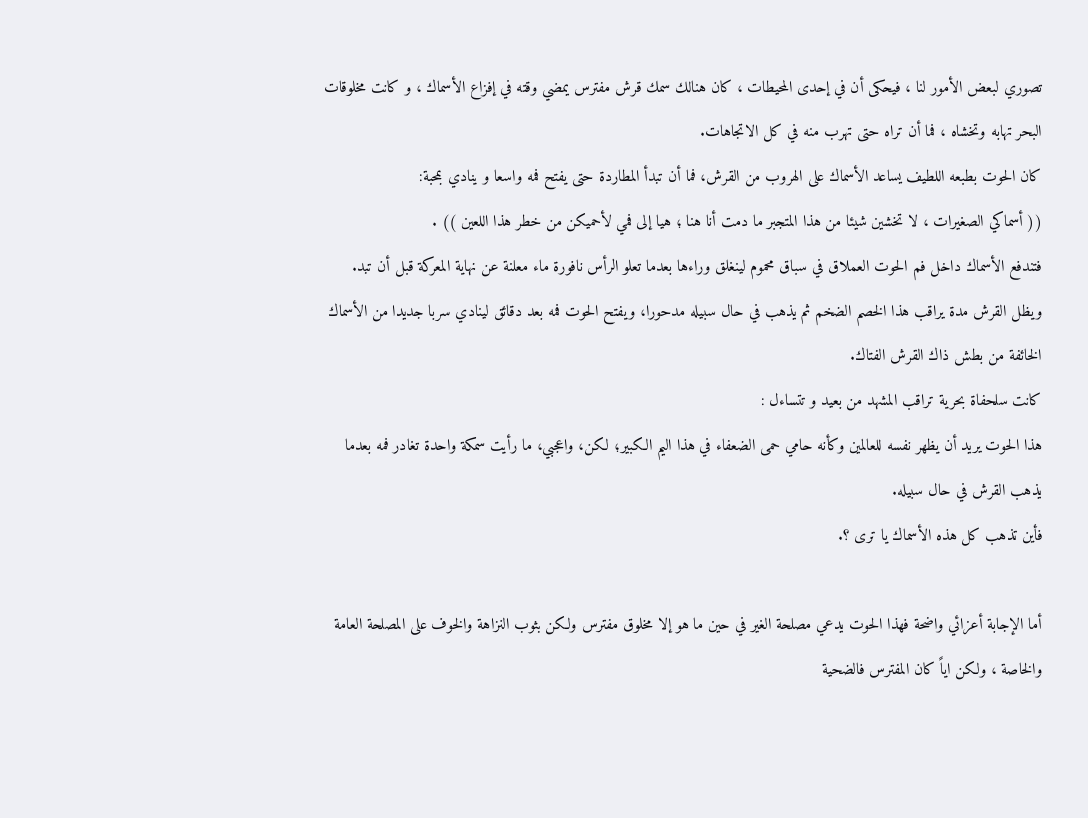تصوري لبعض الأمور لنا ، فيحكى أن في إحدى المحيطات ، كان هنالك سمك قرش مفترس يمضي وقته في إفزاع الأسماك ، و كانت مخلوقات البحر تهابه وتخشاه ، فما أن تراه حتى تهرب منه في كل الاتجاهات.
كان الحوت بطبعه اللطيف يساعد الأسماك على الهروب من القرش، فما أن تبدأ المطاردة حتى يفتح فمه واسعا و ينادي بمحبة:
(( أسماكي الصغيرات ، لا تخشين شيئا من هذا المتجبر ما دمت أنا هنا ؛ هيا إلى فمي لأحميكن من خطر هذا اللعين )) .
فتندفع الأسماك داخل فم الحوت العملاق في سباق محموم لينغلق وراءها بعدما تعلو الرأس نافورة ماء معلنة عن نهاية المعركة قبل أن تبد.
ويظل القرش مدة يراقب هذا الخصم الضخم ثم يذهب في حال سبيله مدحورا، ويفتح الحوت فمه بعد دقائق لينادي سربا جديدا من الأسماك الخائفة من بطش ذاك القرش الفتاك.
كانت سلحفاة بحرية تراقب المشهد من بعيد و تتساءل :
هذا الحوت يريد أن يظهر نفسه للعالمين وكأنه حامي حمى الضعفاء في هذا اليم الكبير؛ لكن، واعجبي، ما رأيت سمكة واحدة تغادر فمه بعدما يذهب القرش في حال سبيله.
فأين تذهب كل هذه الأسماك يا ترى ؟.

أما الإجابة أعزائي واضحة فهذا الحوت يدعي مصلحة الغير في حين ما هو إلا مخلوق مفترس ولكن بثوب النزاهة والخوف على المصلحة العامة والخاصة ، ولكن اياً كان المفترس فالضحية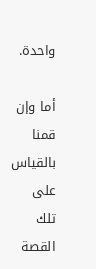واحدة.

أما وإن قمنا بالقياس على تلك القصة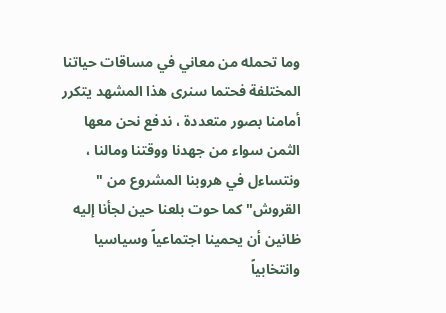وما تحمله من معاني في مساقات حياتنا المختلفة فحتما سنرى هذا المشهد يتكرر أمامنا بصور متعددة ، ندفع نحن معها الثمن سواء من جهدنا ووقتنا ومالنا ، ونتساءل في هروبنا المشروع من " القروش" كما حوت بلعنا حين لجأنا إليه ظانين أن يحمينا اجتماعياً وسياسيا وانتخابياً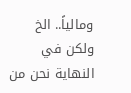ومالياً.. الخ ولكن في النهاية نحن من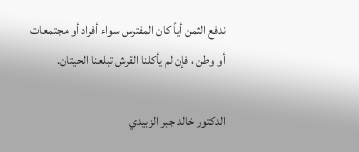ندفع الثمن أياً كان المفترس سواء أفراد أو مجتمعات أو وطن ، فإن لم يأكلنا القرش تبلعنا الحيتان.

الدكتور خالد جبر الزبيدي